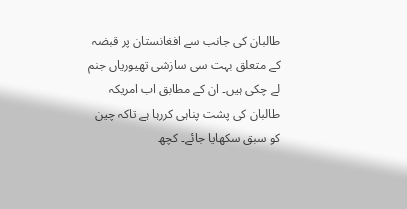طالبان کی جانب سے افغانستان پر قبضہ کے متعلق بہت سی سازشی تھیوریاں جنم لے چکی ہیں۔ ان کے مطابق اب امریکہ طالبان کی پشت پناہی کررہا ہے تاکہ چین کو سبق سکھایا جائے۔ کچھ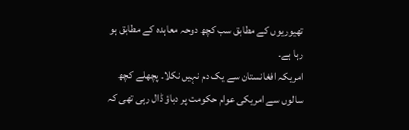تھیوریوں کے مطابق سب کچھ دوحہ معاہدہ کے مطابق ہو رہا ہے۔
امریکہ افغانستان سے یک دم نہیں نکلا۔ پچھلے کچھ سالوں سے امریکی عوام حکومت پر دباؤ ڈال رہی تھی کہ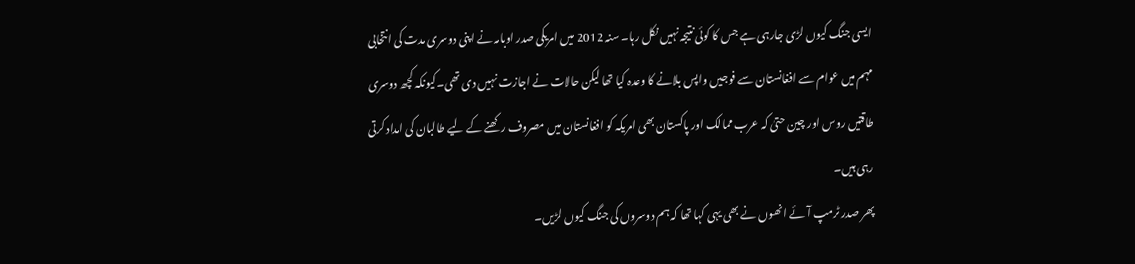ایسی جنگ کیوں لڑی جارہی ہے جس کا کوئی نتیجہ نہیں نکل رہا۔ سنہ 2012 میں امریکی صدر اوبامہ نے اپنی دوسری مدت کی انتخابی مہم میں عوام سے افغانستان سے فوجیں واپس بلانے کا وعدہ کیا تھا لیکن حالات نے اجازت نہیں دی تھی۔کیونکہ کچھ دوسری طاقتیں روس اور چین حتیٰ کہ عرب ممالک اور پاکستان بھی امریکہ کو افغانستان میں مصروف رکھنے کے لیے طالبان کی امداد کرتی رہی ہیں۔
پھر صدر ٹرمپ آئے انھوں نے بھی یہی کہا تھا کہ ہم دوسروں کی جنگ کیوں لڑیں۔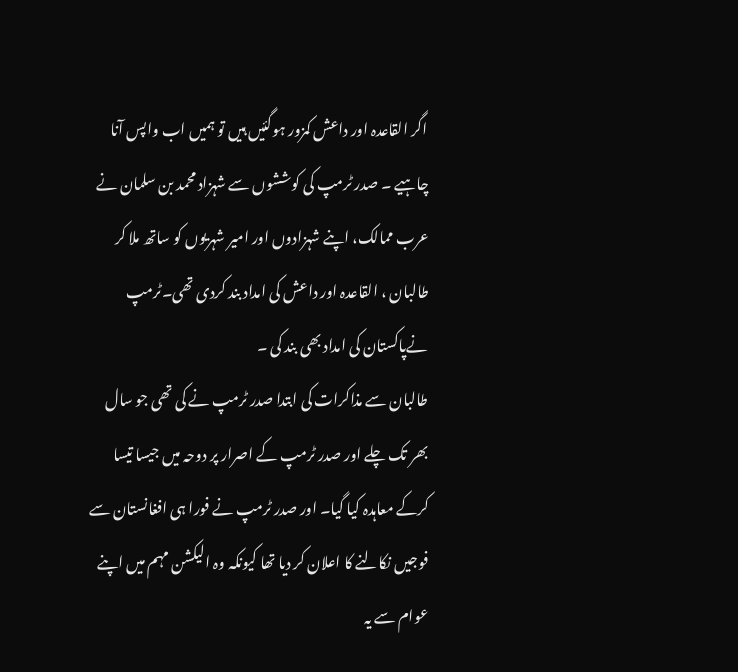اگر القاعدہ اور داعش کمزور ہوگئیں ہیں تو ہمیں اب واپس آنا چاہیے ۔ صدر ٹرمپ کی کوششوں سے شہزاد محمد بن سلمان نے عرب ممالک، اپنے شہزادوں اور امیر شہریوں کو ساتھ ملا کر طالبان ، القاعدہ اور داعش کی امداد بند کردی تھی۔ٹرمپ نےپاکستان کی امداد بھی بند کی ۔
طالبان سے مذاکرات کی ابتدا صدر ٹرمپ نے کی تھی جو سال بھر تک چلے اور صدر ٹرمپ کے اصرار پر دوحہ میں جیسا تیسا کرکے معاہدہ کیا گیا۔ اور صدر ٹرمپ نے فورا ہی افغانستان سے فوجیں نکالنے کا اعلان کر دیا تھا کیونکہ وہ الیکشن مہم میں اپنے عوام سے یہ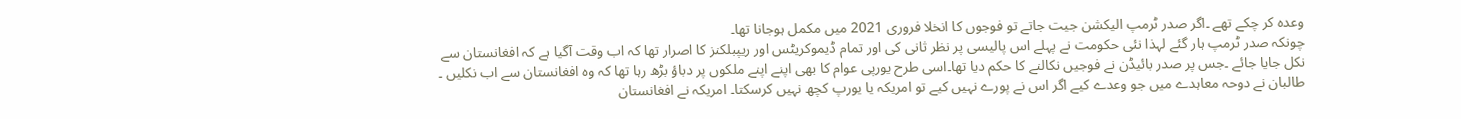وعدہ کر چکے تھے ۔اگر صدر ٹرمپ الیکشن جیت جاتے تو فوجوں کا انخلا فروری 2021 میں مکمل ہوجانا تھا۔
چونکہ صدر ٹرمپ ہار گئے لہذا نئی حکومت نے پہلے اس پالیسی پر نظر ثانی کی اور تمام ڈیموکریٹس اور ریپبلکنز کا اصرار تھا کہ اب وقت آگیا ہے کہ افغانستان سے نکل جایا جائے ۔جس پر صدر بائیڈن نے فوجیں نکالنے کا حکم دیا تھا۔اسی طرح یورپی عوام کا بھی اپنے اپنے ملکوں پر دباؤ بڑھ رہا تھا کہ وہ افغانستان سے اب نکلیں ۔
طالبان نے دوحہ معاہدے میں جو وعدے کیے اگر اس نے پورے نہیں کیے تو امریکہ یا یورپ کچھ نہیں کرسکتا۔ امریکہ نے افغانستان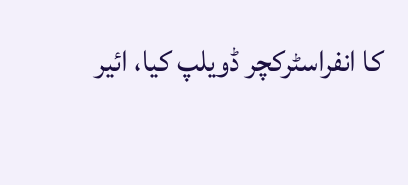کا انفراسٹرکچر ڈویلپ کیا، ائیر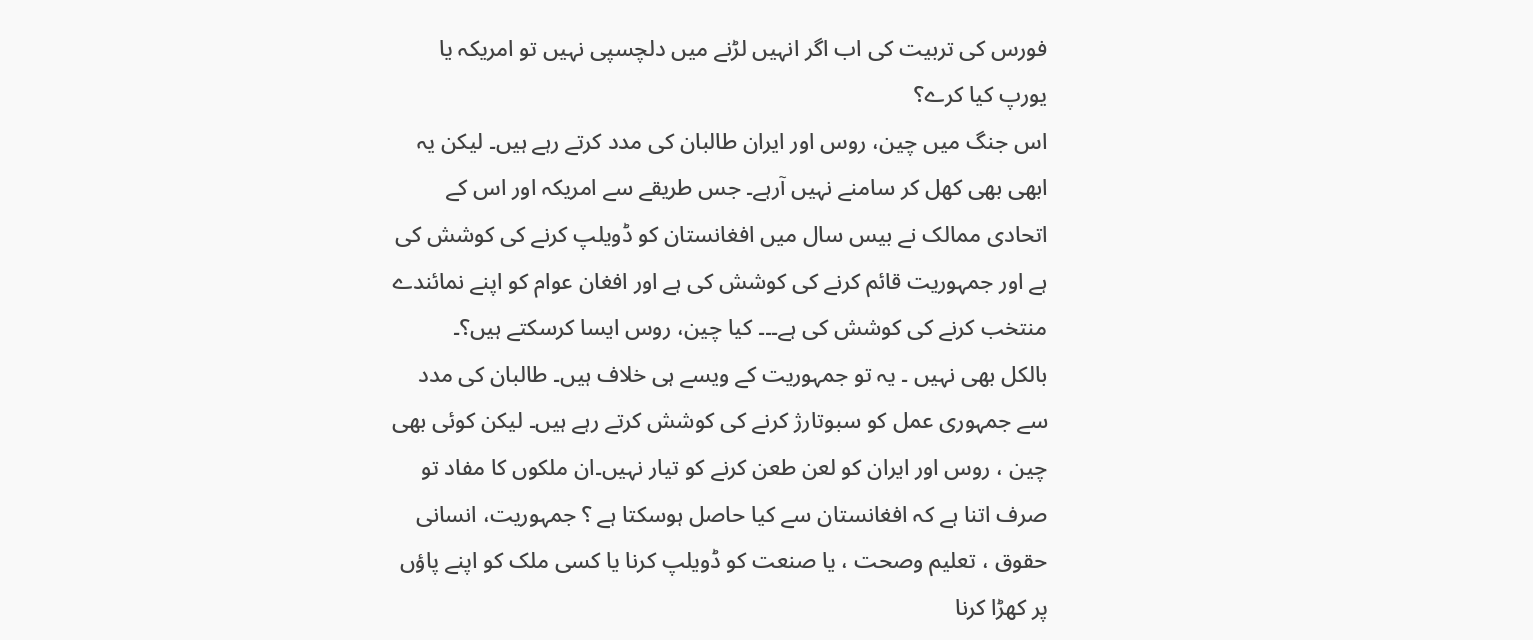فورس کی تربیت کی اب اگر انہیں لڑنے میں دلچسپی نہیں تو امریکہ یا یورپ کیا کرے؟
اس جنگ میں چین، روس اور ایران طالبان کی مدد کرتے رہے ہیں۔ لیکن یہ ابھی بھی کھل کر سامنے نہیں آرہے۔ جس طریقے سے امریکہ اور اس کے اتحادی ممالک نے بیس سال میں افغانستان کو ڈویلپ کرنے کی کوشش کی ہے اور جمہوریت قائم کرنے کی کوشش کی ہے اور افغان عوام کو اپنے نمائندے منتخب کرنے کی کوشش کی ہے۔۔۔ کیا چین، روس ایسا کرسکتے ہیں؟۔
بالکل بھی نہیں ۔ یہ تو جمہوریت کے ویسے ہی خلاف ہیں۔ طالبان کی مدد سے جمہوری عمل کو سبوتارژ کرنے کی کوشش کرتے رہے ہیں۔ لیکن کوئی بھی چین ، روس اور ایران کو لعن طعن کرنے کو تیار نہیں۔ان ملکوں کا مفاد تو صرف اتنا ہے کہ افغانستان سے کیا حاصل ہوسکتا ہے ؟ جمہوریت، انسانی حقوق ، تعلیم وصحت ، یا صنعت کو ڈویلپ کرنا یا کسی ملک کو اپنے پاؤں پر کھڑا کرنا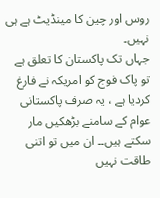روس اور چین کا مینڈیٹ ہے ہی نہیں۔
جہاں تک پاکستان کا تعلق ہے تو پاک فوج کو امریکہ نے فارغ کردیا ہے ، یہ صرف پاکستانی عوام کے سامنے بڑھکیں مار سکتے ہیں۔۔ ان میں تو اتنی طاقت نہیں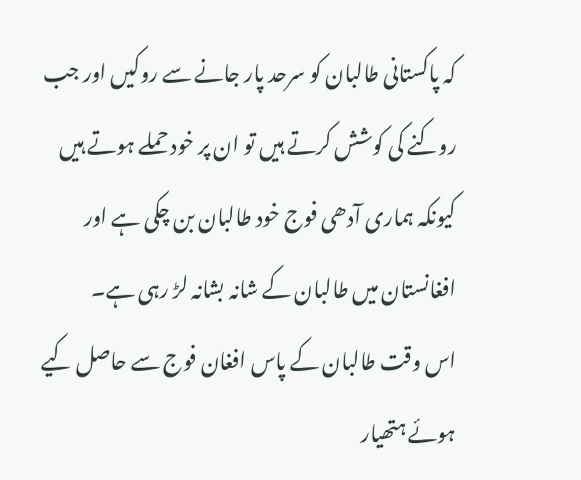کہ پاکستانی طالبان کو سرحد پار جانے سے روکیں اور جب روکنے کی کوشش کرتے ہیں تو ان پر خود حملے ہوتے ہیں کیونکہ ہماری آدھی فوج خود طالبان بن چکی ہے اور افغانستان میں طالبان کے شانہ بشانہ لڑ رہی ہے۔
اس وقت طالبان کے پاس افغان فوج سے حاصل کیے ہوئے ہتھیار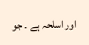اور اسلحہ ہے ۔ جو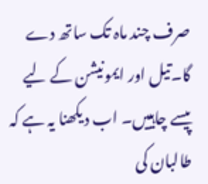صرف چند ماہ تک ساتھ دے گا۔تیل اور ایمونیشن کے لیے پیسے چاہییں۔ اب دیکھنا یہ ہے کہ طالبان کی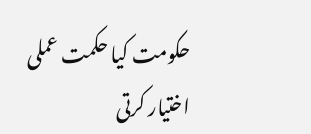حکومت کیا حکمت عملی اختیار کرتی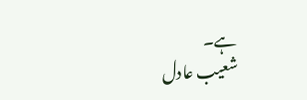ہے۔
شعیب عادل